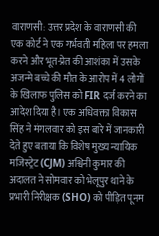वाराणसी: उत्तर प्रदेश के वाराणसी की एक कोर्ट ने एक गर्भवती महिला पर हमला करने और भूत-प्रेत की आशंका में उसके अजन्मे बच्चे की मौत के आरोप में 4 लोगों के खिलाफ पुलिस को FIR दर्ज करने का आदेश दिया है। एक अधिवक्ता विकास सिंह ने मंगलवार को इस बारे में जानकारी देते हुए बताया कि विशेष मुख्य न्यायिक मजिस्ट्रेट (CJM) अश्विनी कुमार की अदालत ने सोमवार को भेलूपुर थाने के प्रभारी निरीक्षक (SHO) को पीड़ित पूनम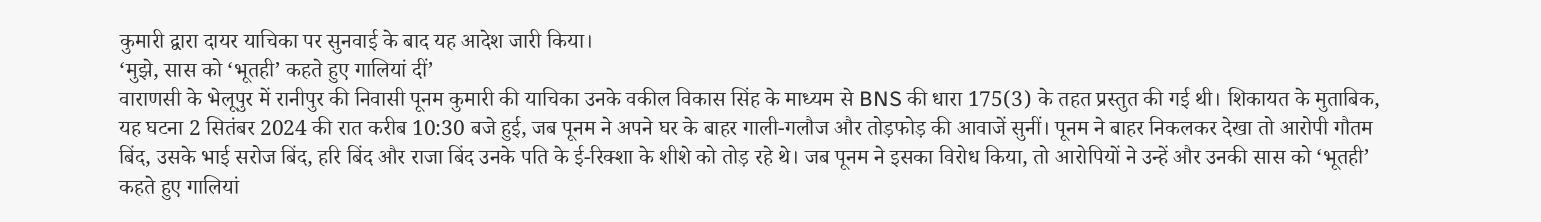कुमारी द्वारा दायर याचिका पर सुनवाई के बाद यह आदेश जारी किया।
‘मुझे, सास को ‘भूतही’ कहते हुए गालियां दीं’
वाराणसी के भेलूपुर में रानीपुर की निवासी पूनम कुमारी की याचिका उनके वकील विकास सिंह के माध्यम से BNS की धारा 175(3) के तहत प्रस्तुत की गई थी। शिकायत के मुताबिक, यह घटना 2 सितंबर 2024 की रात करीब 10:30 बजे हुई, जब पूनम ने अपने घर के बाहर गाली-गलौज और तोड़फोड़ की आवाजें सुनीं। पूनम ने बाहर निकलकर देखा तो आरोपी गौतम बिंद, उसके भाई सरोज बिंद, हरि बिंद और राजा बिंद उनके पति के ई-रिक्शा के शीशे को तोड़ रहे थे। जब पूनम ने इसका विरोध किया, तो आरोपियों ने उन्हें और उनकी सास को ‘भूतही’ कहते हुए गालियां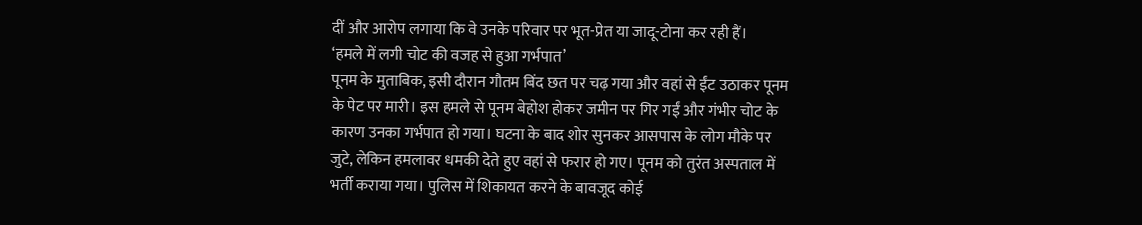दीं और आरोप लगाया कि वे उनके परिवार पर भूत-प्रेत या जादू-टोना कर रही हैं।
‘हमले में लगी चोट की वजह से हुआ गर्भपात’
पूनम के मुताबिक, इसी दौरान गौतम बिंद छत पर चढ़ गया और वहां से ईंट उठाकर पूनम के पेट पर मारी। इस हमले से पूनम बेहोश होकर जमीन पर गिर गईं और गंभीर चोट के कारण उनका गर्भपात हो गया। घटना के बाद शोर सुनकर आसपास के लोग मौके पर जुटे, लेकिन हमलावर धमकी देते हुए वहां से फरार हो गए। पूनम को तुरंत अस्पताल में भर्ती कराया गया। पुलिस में शिकायत करने के बावजूद कोई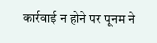कार्रवाई न होने पर पूनम ने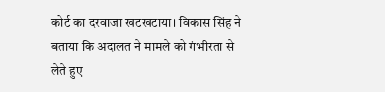कोर्ट का दरवाजा खटखटाया। विकास सिंह ने बताया कि अदालत ने मामले को गंभीरता से लेते हुए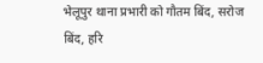भेलूपुर थाना प्रभारी को गौतम बिंद, सरोज बिंद, हरि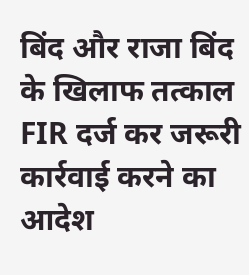बिंद और राजा बिंद के खिलाफ तत्काल FIR दर्ज कर जरूरी कार्रवाई करने का आदेश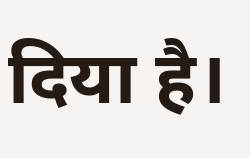दिया है।